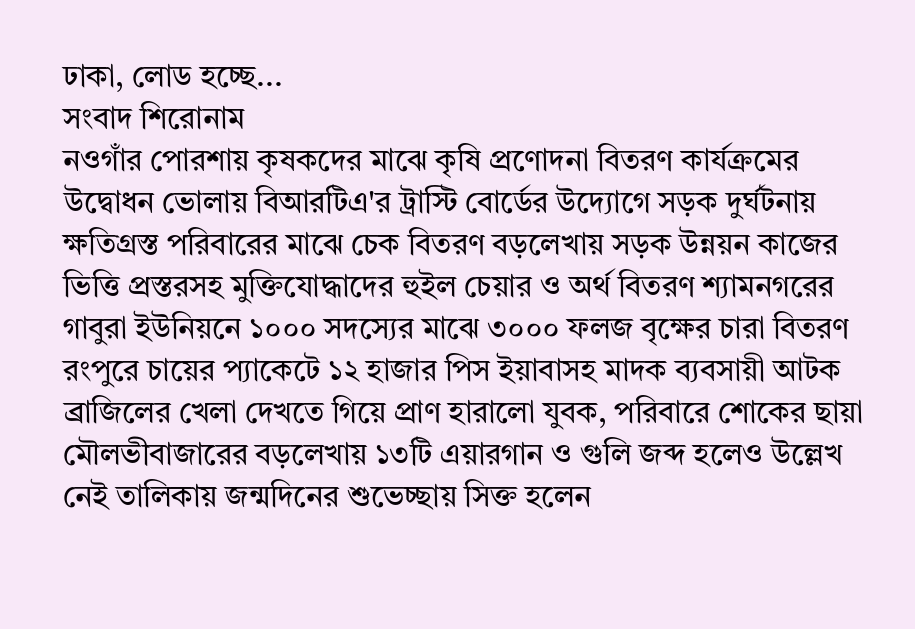ঢাকা, লোড হচ্ছে...
সংবাদ শিরোনাম
নওগাঁর পোরশায় কৃষকদের মাঝে কৃষি প্রণোদনা বিতরণ কার্যক্রমের উদ্বোধন ভোলায় বিআরটিএ'র ট্রাস্টি বোর্ডের উদ্যোগে সড়ক দুর্ঘটনায় ক্ষতিগ্রস্ত পরিবারের মাঝে চেক বিতরণ বড়লেখায় সড়ক উন্নয়ন কাজের ভিত্তি প্রস্তরসহ মুক্তিযোদ্ধাদের হুইল চেয়ার ও অর্থ বিতরণ শ্যামনগরের গাবুরা ইউনিয়নে ১০০০ সদস্যের মাঝে ৩০০০ ফলজ বৃক্ষের চারা বিতরণ রংপুরে চায়ের প্যাকেটে ১২ হাজার পিস ইয়াবাসহ মাদক ব্যবসায়ী আটক ব্রাজিলের খেলা দেখতে গিয়ে প্রাণ হারালো যুবক, পরিবারে শোকের ছায়া মৌলভীবাজারের বড়লেখায় ১৩টি এয়ারগান ও গুলি জব্দ হলেও উল্লেখ নেই তালিকায় জন্মদিনের শুভেচ্ছায় সিক্ত হলেন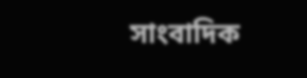সাংবাদিক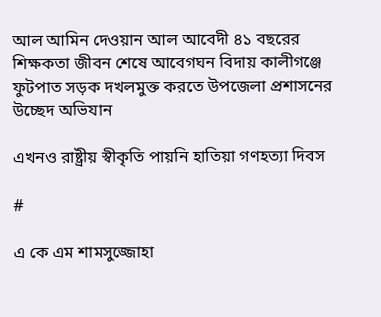আল আমিন দেওয়ান আল আবেদী ৪১ বছরের শিক্ষকতা জীবন শেষে আবেগঘন বিদায় কালীগঞ্জে ফুটপাত সড়ক দখলমুক্ত করতে উপজেলা প্রশাসনের উচ্ছেদ অভিযান

এখনও রাষ্ট্রীয় স্বীকৃতি পায়নি হাতিয়া গণহত্যা দিবস

#

এ কে এম শামসুজ্জোহা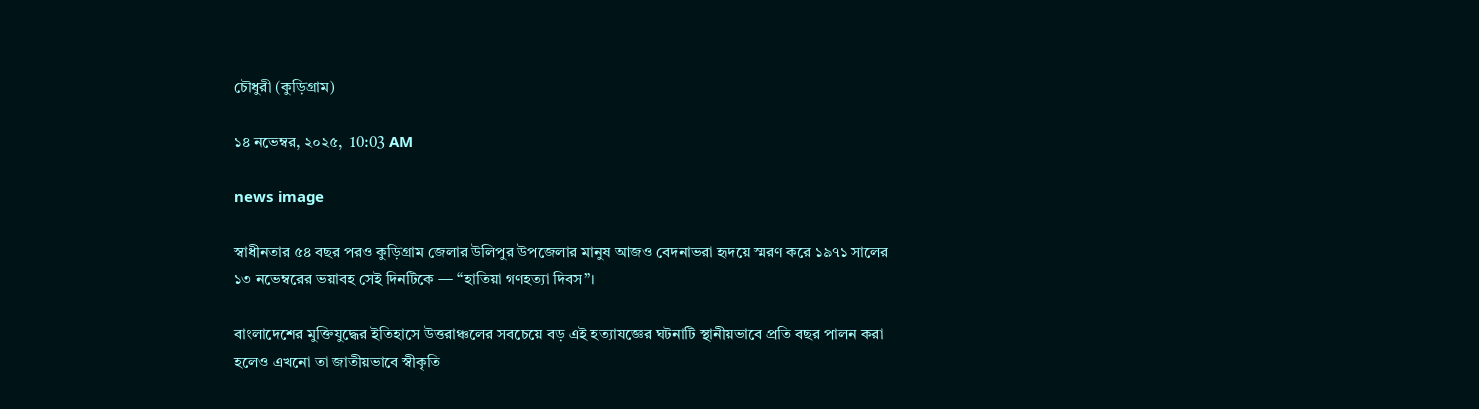চৌধুরী (কুড়িগ্রাম)

১৪ নভেম্বর, ২০২৫,  10:03 AM

news image

স্বাধীনতার ৫৪ বছর পরও কুড়িগ্রাম জেলার উলিপুর উপজেলার মানুষ আজও বেদনাভরা হৃদয়ে স্মরণ করে ১৯৭১ সালের ১৩ নভেম্বরের ভয়াবহ সেই দিনটিকে — “হাতিয়া গণহত্যা দিবস”।

বাংলাদেশের মুক্তিযুদ্ধের ইতিহাসে উত্তরাঞ্চলের সবচেয়ে বড় এই হত্যাযজ্ঞের ঘটনাটি স্থানীয়ভাবে প্রতি বছর পালন করা হলেও এখনো তা জাতীয়ভাবে স্বীকৃতি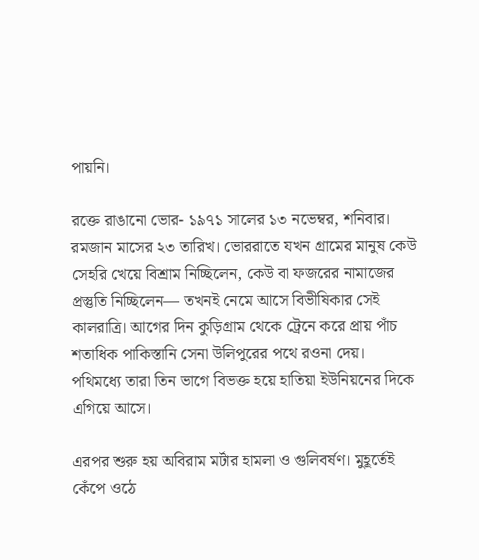পায়নি।

রক্তে রাঙানো ভোর- ১৯৭১ সালের ১৩ নভেম্বর, শনিবার। রমজান মাসের ২৩ তারিখ। ভোররাতে যখন গ্রামের মানুষ কেউ সেহরি খেয়ে বিশ্রাম নিচ্ছিলেন, কেউ বা ফজরের নামাজের প্রস্তুতি নিচ্ছিলেন— তখনই নেমে আসে বিভীষিকার সেই কালরাত্রি। আগের দিন কুড়িগ্রাম থেকে ট্রেনে করে প্রায় পাঁচ শতাধিক পাকিস্তানি সেনা উলিপুরের পথে রওনা দেয়। পথিমধ্যে তারা তিন ভাগে বিভক্ত হয়ে হাতিয়া ইউনিয়নের দিকে এগিয়ে আসে।

এরপর শুরু হয় অবিরাম মর্টার হামলা ও গুলিবর্ষণ। মুহূর্তেই কেঁপে ওঠে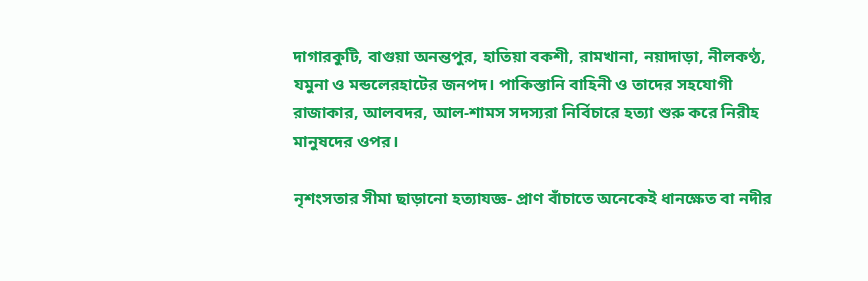দাগারকুটি, বাগুয়া অনন্তপুর, হাতিয়া বকশী, রামখানা, নয়াদাড়া, নীলকণ্ঠ, যমুনা ও মন্ডলেরহাটের জনপদ। পাকিস্তানি বাহিনী ও তাদের সহযোগী রাজাকার, আলবদর, আল-শামস সদস্যরা নির্বিচারে হত্যা শুরু করে নিরীহ মানুষদের ওপর।

নৃশংসতার সীমা ছাড়ানো হত্যাযজ্ঞ- প্রাণ বাঁচাতে অনেকেই ধানক্ষেত বা নদীর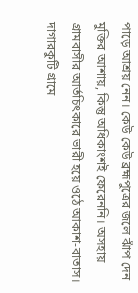পাড়ে আশ্রয় নেন। কেউ কেউ ব্রহ্মপুত্রের জলে ঝাঁপ দেন মুক্তির আশায়, কিন্তু অধিকাংশই ফেরেননি। অসহায় গ্রামবাসীর আর্তচিৎকারে ভারী হয়ে ওঠে আকাশ-বাতাস। দাগারকুটি গ্রামে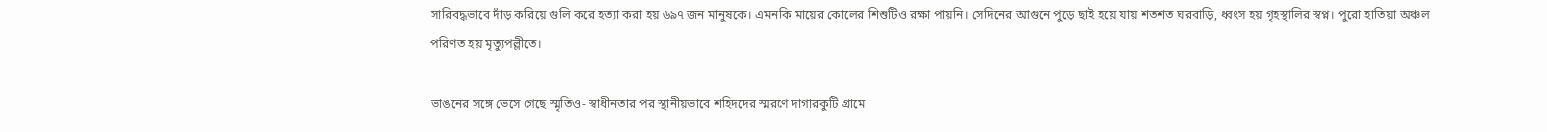সারিবদ্ধভাবে দাঁড় করিয়ে গুলি করে হত্যা করা হয় ৬৯৭ জন মানুষকে। এমনকি মায়ের কোলের শিশুটিও রক্ষা পায়নি। সেদিনের আগুনে পুড়ে ছাই হয়ে যায় শতশত ঘরবাড়ি, ধ্বংস হয় গৃহস্থালির স্বপ্ন। পুরো হাতিয়া অঞ্চল পরিণত হয় মৃত্যুপল্লীতে।

ভাঙনের সঙ্গে ভেসে গেছে স্মৃতিও- স্বাধীনতার পর স্থানীয়ভাবে শহিদদের স্মরণে দাগারকুটি গ্রামে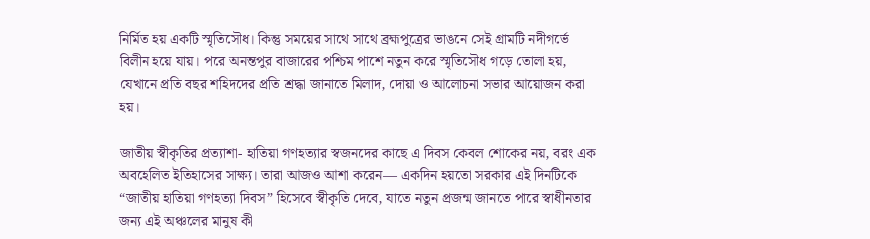নির্মিত হয় একটি স্মৃতিসৌধ। কিন্তু সময়ের সাথে সাথে ব্রহ্মপুত্রের ভাঙনে সেই গ্রামটি নদীগর্ভে বিলীন হয়ে যায়। পরে অনন্তপুর বাজারের পশ্চিম পাশে নতুন করে স্মৃতিসৌধ গড়ে তোলা হয়, যেখানে প্রতি বছর শহিদদের প্রতি শ্রদ্ধা জানাতে মিলাদ, দোয়া ও আলোচনা সভার আয়োজন করা হয়।

জাতীয় স্বীকৃতির প্রত্যাশা- হাতিয়া গণহত্যার স্বজনদের কাছে এ দিবস কেবল শোকের নয়, বরং এক অবহেলিত ইতিহাসের সাক্ষ্য। তারা আজও আশা করেন— একদিন হয়তো সরকার এই দিনটিকে “জাতীয় হাতিয়া গণহত্যা দিবস” হিসেবে স্বীকৃতি দেবে, যাতে নতুন প্রজন্ম জানতে পারে স্বাধীনতার জন্য এই অঞ্চলের মানুষ কী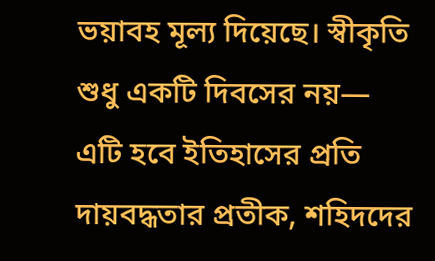ভয়াবহ মূল্য দিয়েছে। স্বীকৃতি শুধু একটি দিবসের নয়— এটি হবে ইতিহাসের প্রতি দায়বদ্ধতার প্রতীক, শহিদদের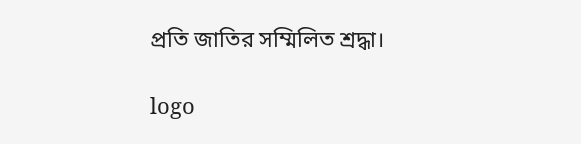প্রতি জাতির সম্মিলিত শ্রদ্ধা।

logo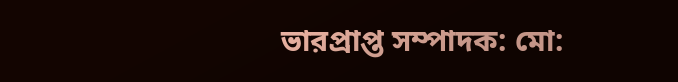ভারপ্রাপ্ত সম্পাদক: মো: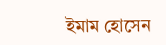ইমাম হোসেন